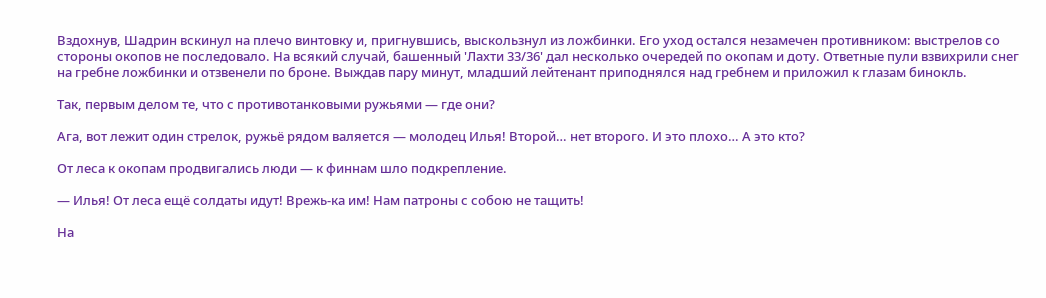Вздохнув, Шадрин вскинул на плечо винтовку и, пригнувшись, выскользнул из ложбинки. Его уход остался незамечен противником: выстрелов со стороны окопов не последовало. На всякий случай, башенный 'Лахти 33/36' дал несколько очередей по окопам и доту. Ответные пули взвихрили снег на гребне ложбинки и отзвенели по броне. Выждав пару минут, младший лейтенант приподнялся над гребнем и приложил к глазам бинокль.

Так, первым делом те, что с противотанковыми ружьями — где они?

Ага, вот лежит один стрелок, ружьё рядом валяется — молодец Илья! Второй… нет второго. И это плохо… А это кто?

От леса к окопам продвигались люди — к финнам шло подкрепление.

— Илья! От леса ещё солдаты идут! Врежь-ка им! Нам патроны с собою не тащить!

На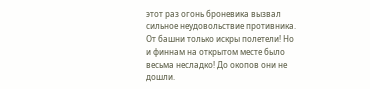этот раз огонь броневика вызвал сильное неудовольствие противника. От башни только искры полетели! Но и финнам на открытом месте было весьма несладко! До окопов они не дошли.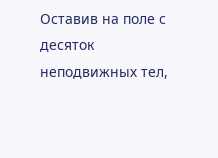Оставив на поле с десяток неподвижных тел,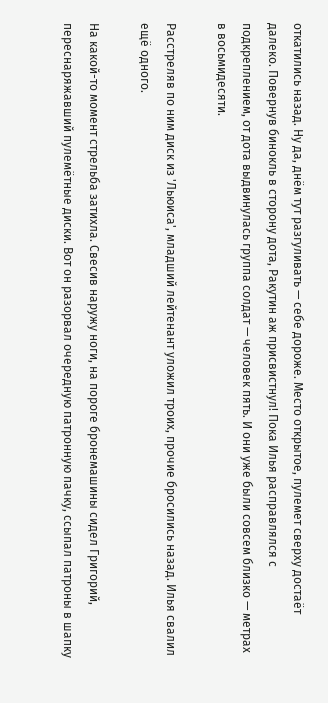откатились назад. Ну да, днём тут разгуливать — себе дороже. Место открытое, пулемет сверху достаёт далеко. Повернув бинокль в сторону дота, Ракутин аж присвистнул! Пока Илья расправлялся с подкреплением, от дота выдвинулась группа солдат — человек пять. И они уже были совсем близко — метрах в восьмидесяти.

Расстреляв по ним диск из 'Льюиса', младший лейтенант уложил троих, прочие бросились назад. Илья свалил ещё одного.

На какой-то момент стрельба затихла. Свесив наружу ноги, на пороге бронемашины сидел Григорий, переснаряжавший пулемётные диски. Вот он разорвал очередную патронную пачку, ссыпал патроны в шапку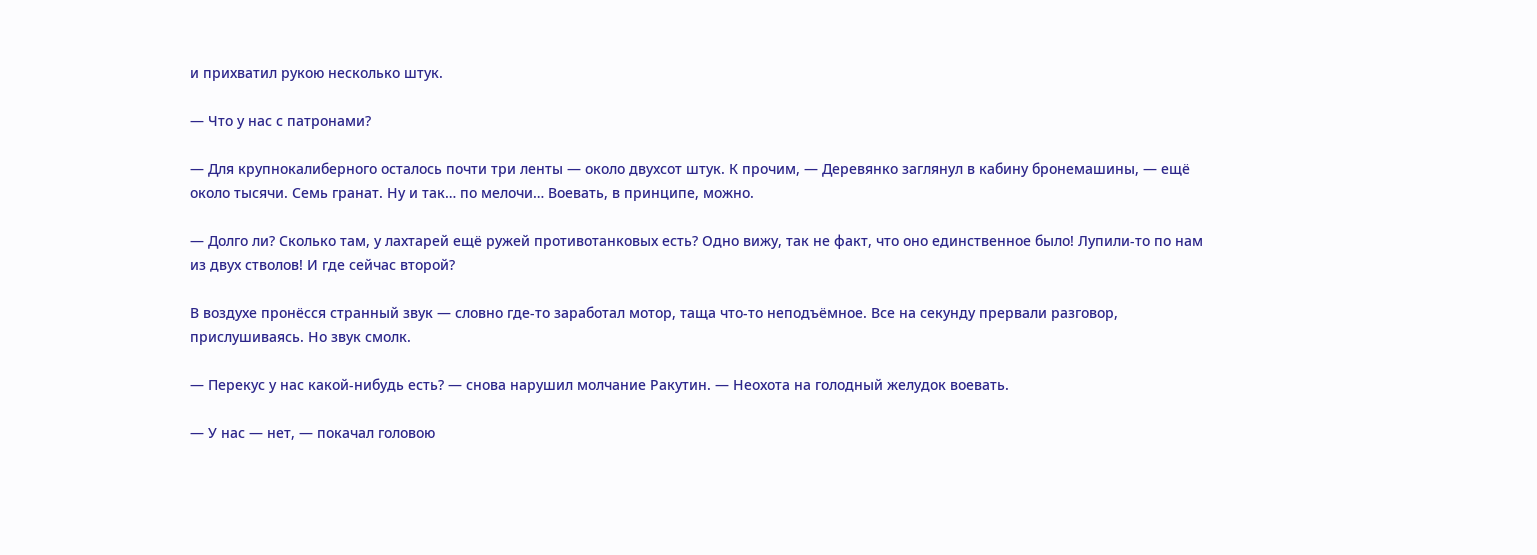и прихватил рукою несколько штук.

— Что у нас с патронами?

— Для крупнокалиберного осталось почти три ленты — около двухсот штук. К прочим, — Деревянко заглянул в кабину бронемашины, — ещё около тысячи. Семь гранат. Ну и так… по мелочи… Воевать, в принципе, можно.

— Долго ли? Сколько там, у лахтарей ещё ружей противотанковых есть? Одно вижу, так не факт, что оно единственное было! Лупили-то по нам из двух стволов! И где сейчас второй?

В воздухе пронёсся странный звук — словно где-то заработал мотор, таща что-то неподъёмное. Все на секунду прервали разговор, прислушиваясь. Но звук смолк.

— Перекус у нас какой-нибудь есть? — снова нарушил молчание Ракутин. — Неохота на голодный желудок воевать.

— У нас — нет, — покачал головою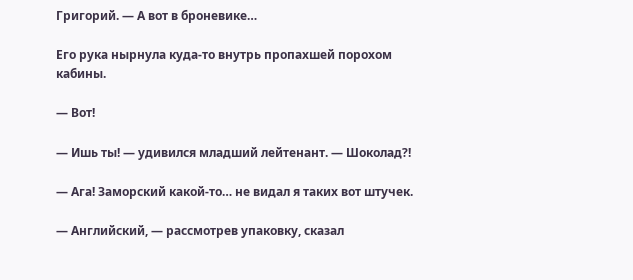Григорий. — А вот в броневике…

Его рука нырнула куда-то внутрь пропахшей порохом кабины.

— Вот!

— Ишь ты! — удивился младший лейтенант. — Шоколад?!

— Ага! Заморский какой-то… не видал я таких вот штучек.

— Английский, — рассмотрев упаковку, сказал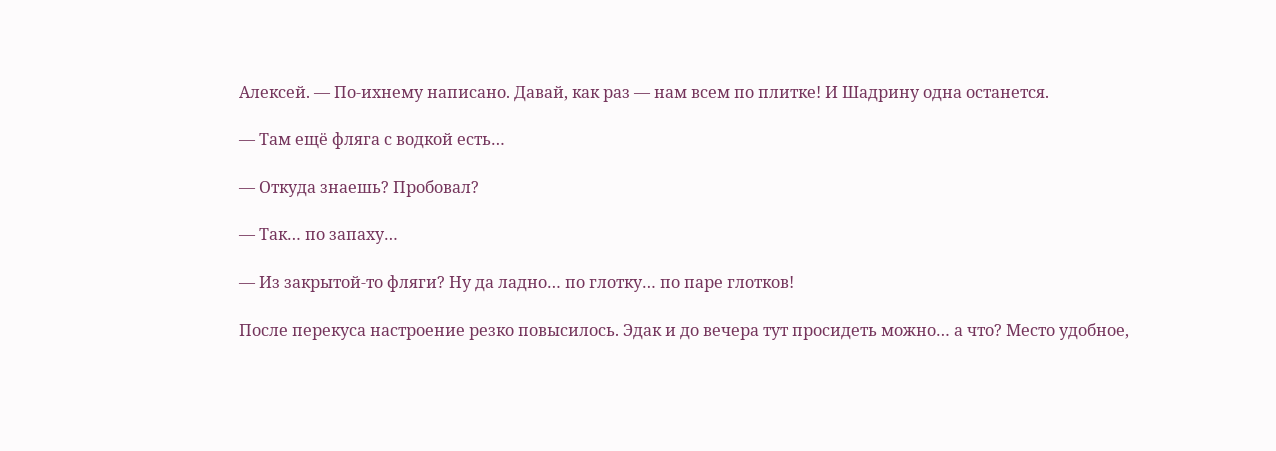Алексей. — По-ихнему написано. Давай, как раз — нам всем по плитке! И Шадрину одна останется.

— Там ещё фляга с водкой есть…

— Откуда знаешь? Пробовал?

— Так… по запаху…

— Из закрытой-то фляги? Ну да ладно… по глотку… по паре глотков!

После перекуса настроение резко повысилось. Эдак и до вечера тут просидеть можно… а что? Место удобное,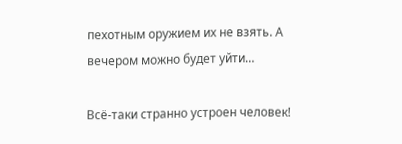пехотным оружием их не взять. А вечером можно будет уйти…

Всё-таки странно устроен человек!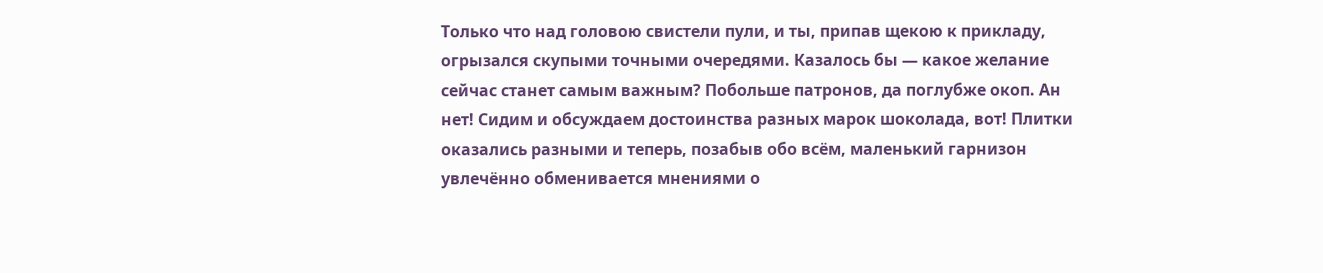Только что над головою свистели пули, и ты, припав щекою к прикладу, огрызался скупыми точными очередями. Казалось бы — какое желание сейчас станет самым важным? Побольше патронов, да поглубже окоп. Ан нет! Сидим и обсуждаем достоинства разных марок шоколада, вот! Плитки оказались разными и теперь, позабыв обо всём, маленький гарнизон увлечённо обменивается мнениями о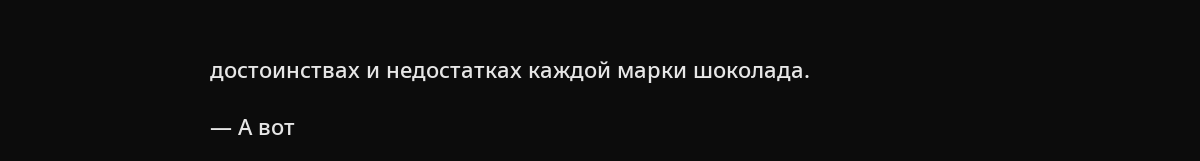достоинствах и недостатках каждой марки шоколада.

— А вот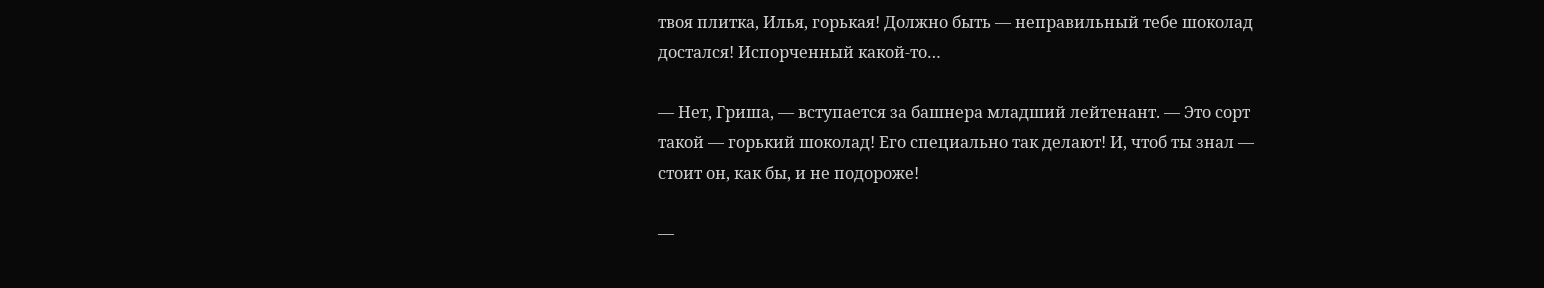твоя плитка, Илья, горькая! Должно быть — неправильный тебе шоколад достался! Испорченный какой-то…

— Нет, Гриша, — вступается за башнера младший лейтенант. — Это сорт такой — горький шоколад! Его специально так делают! И, чтоб ты знал — стоит он, как бы, и не подороже!

—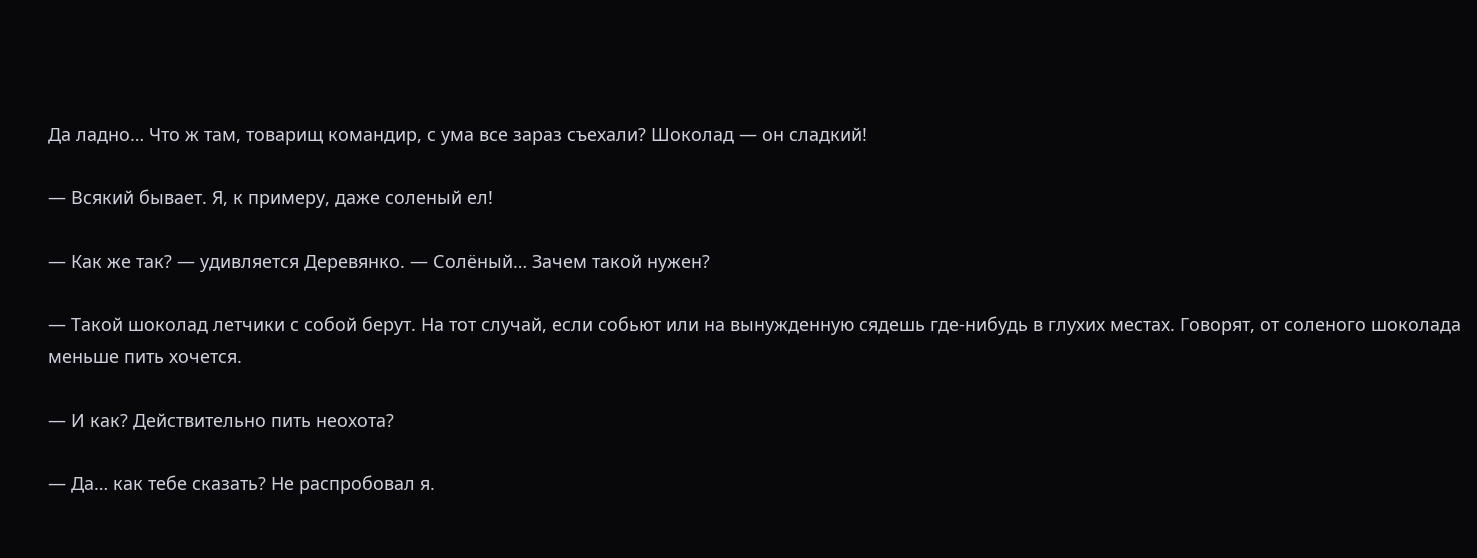Да ладно… Что ж там, товарищ командир, с ума все зараз съехали? Шоколад — он сладкий!

— Всякий бывает. Я, к примеру, даже соленый ел!

— Как же так? — удивляется Деревянко. — Солёный… Зачем такой нужен?

— Такой шоколад летчики с собой берут. На тот случай, если собьют или на вынужденную сядешь где-нибудь в глухих местах. Говорят, от соленого шоколада меньше пить хочется.

— И как? Действительно пить неохота?

— Да… как тебе сказать? Не распробовал я.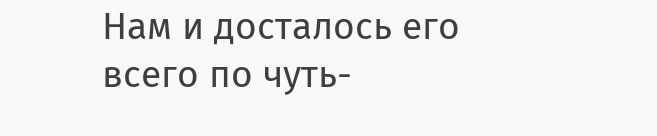Нам и досталось его всего по чуть-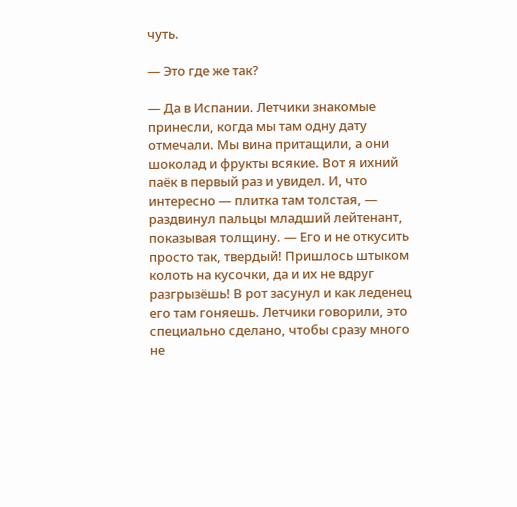чуть.

— Это где же так?

— Да в Испании. Летчики знакомые принесли, когда мы там одну дату отмечали. Мы вина притащили, а они шоколад и фрукты всякие. Вот я ихний паёк в первый раз и увидел. И, что интересно — плитка там толстая, — раздвинул пальцы младший лейтенант, показывая толщину. — Его и не откусить просто так, твердый! Пришлось штыком колоть на кусочки, да и их не вдруг разгрызёшь! В рот засунул и как леденец его там гоняешь. Летчики говорили, это специально сделано, чтобы сразу много не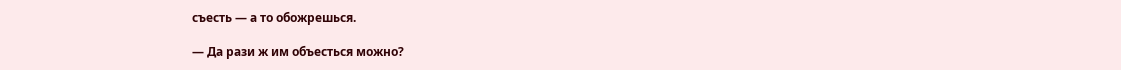съесть — а то обожрешься.

— Да рази ж им объесться можно?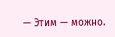— Этим — можно.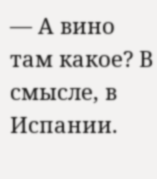— А вино там какое? В смысле, в Испании.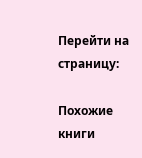Перейти на страницу:

Похожие книги